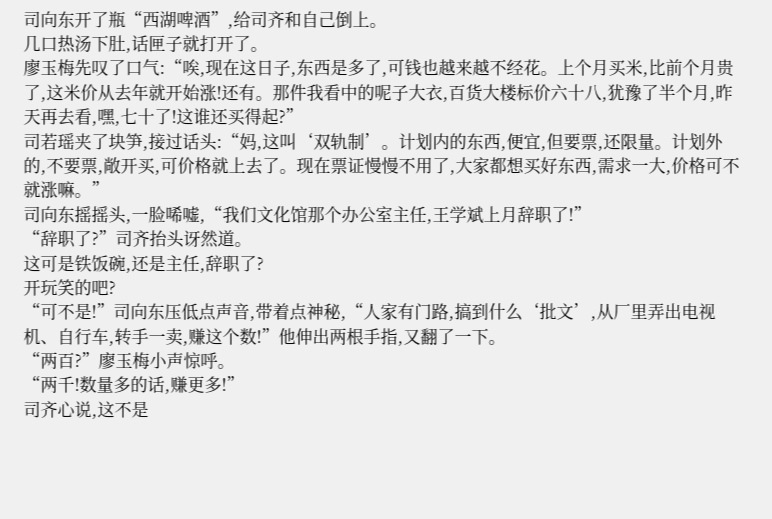司向东开了瓶“西湖啤酒”,给司齐和自己倒上。
几口热汤下肚,话匣子就打开了。
廖玉梅先叹了口气:“唉,现在这日子,东西是多了,可钱也越来越不经花。上个月买米,比前个月贵了,这米价从去年就开始涨!还有。那件我看中的呢子大衣,百货大楼标价六十八,犹豫了半个月,昨天再去看,嘿,七十了!这谁还买得起?”
司若瑶夹了块笋,接过话头:“妈,这叫‘双轨制’。计划内的东西,便宜,但要票,还限量。计划外的,不要票,敞开买,可价格就上去了。现在票证慢慢不用了,大家都想买好东西,需求一大,价格可不就涨嘛。”
司向东摇摇头,一脸唏嘘,“我们文化馆那个办公室主任,王学斌上月辞职了!”
“辞职了?”司齐抬头讶然道。
这可是铁饭碗,还是主任,辞职了?
开玩笑的吧?
“可不是!”司向东压低点声音,带着点神秘,“人家有门路,搞到什么‘批文’,从厂里弄出电视机、自行车,转手一卖,赚这个数!”他伸出两根手指,又翻了一下。
“两百?”廖玉梅小声惊呼。
“两千!数量多的话,赚更多!”
司齐心说,这不是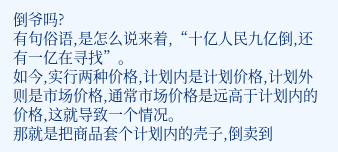倒爷吗?
有句俗语,是怎么说来着,“十亿人民九亿倒,还有一亿在寻找”。
如今,实行两种价格,计划内是计划价格,计划外则是市场价格,通常市场价格是远高于计划内的价格,这就导致一个情况。
那就是把商品套个计划内的壳子,倒卖到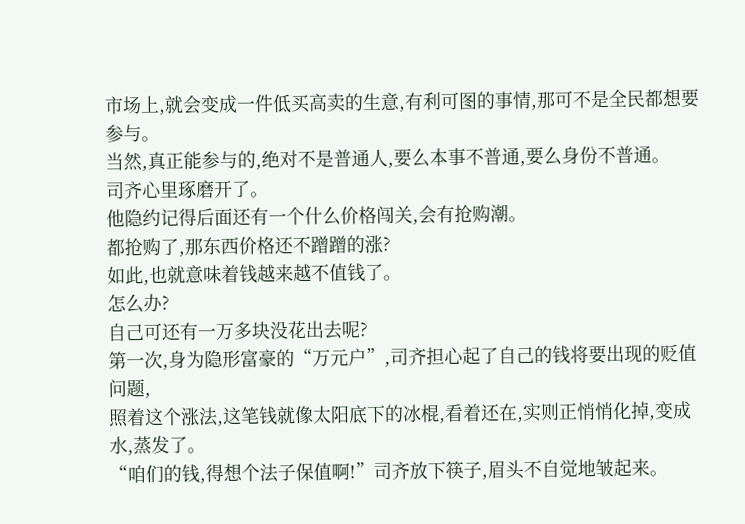市场上,就会变成一件低买高卖的生意,有利可图的事情,那可不是全民都想要参与。
当然,真正能参与的,绝对不是普通人,要么本事不普通,要么身份不普通。
司齐心里琢磨开了。
他隐约记得后面还有一个什么价格闯关,会有抢购潮。
都抢购了,那东西价格还不蹭蹭的涨?
如此,也就意味着钱越来越不值钱了。
怎么办?
自己可还有一万多块没花出去呢?
第一次,身为隐形富豪的“万元户”,司齐担心起了自己的钱将要出现的贬值问题,
照着这个涨法,这笔钱就像太阳底下的冰棍,看着还在,实则正悄悄化掉,变成水,蒸发了。
“咱们的钱,得想个法子保值啊!”司齐放下筷子,眉头不自觉地皱起来。